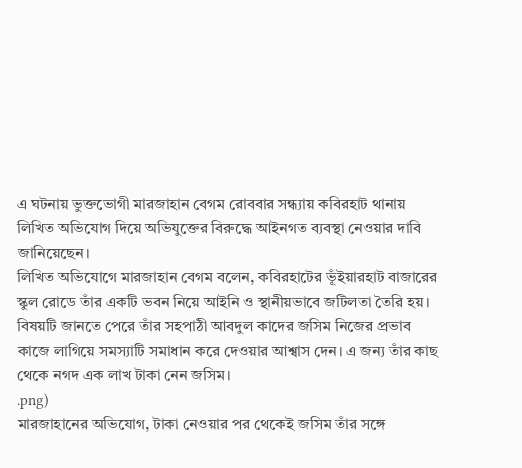এ ঘটনায় ভুক্তভোগী মারজাহান বেগম রোববার সন্ধ্যায় কবিরহাট থানায় লিখিত অভিযোগ দিয়ে অভিযুক্তের বিরুদ্ধে আইনগত ব্যবস্থা নেওয়ার দাবি জানিয়েছেন।
লিখিত অভিযোগে মারজাহান বেগম বলেন, কবিরহাটের ভূঁইয়ারহাট বাজারের স্কুল রোডে তাঁর একটি ভবন নিয়ে আইনি ও স্থানীয়ভাবে জটিলতা তৈরি হয়। বিষয়টি জানতে পেরে তাঁর সহপাঠী আবদুল কাদের জসিম নিজের প্রভাব কাজে লাগিয়ে সমস্যাটি সমাধান করে দেওয়ার আশ্বাস দেন। এ জন্য তাঁর কাছ থেকে নগদ এক লাখ টাকা নেন জসিম।
.png)
মারজাহানের অভিযোগ, টাকা নেওয়ার পর থেকেই জসিম তাঁর সঙ্গে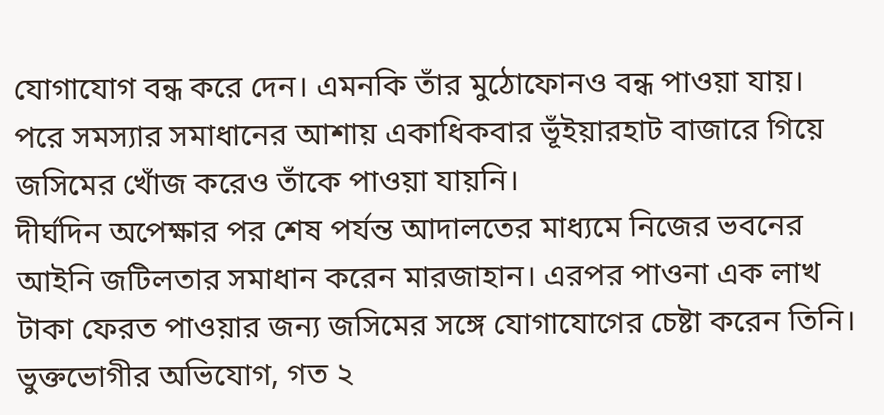যোগাযোগ বন্ধ করে দেন। এমনকি তাঁর মুঠোফোনও বন্ধ পাওয়া যায়। পরে সমস্যার সমাধানের আশায় একাধিকবার ভূঁইয়ারহাট বাজারে গিয়ে জসিমের খোঁজ করেও তাঁকে পাওয়া যায়নি।
দীর্ঘদিন অপেক্ষার পর শেষ পর্যন্ত আদালতের মাধ্যমে নিজের ভবনের আইনি জটিলতার সমাধান করেন মারজাহান। এরপর পাওনা এক লাখ টাকা ফেরত পাওয়ার জন্য জসিমের সঙ্গে যোগাযোগের চেষ্টা করেন তিনি।
ভুক্তভোগীর অভিযোগ, গত ২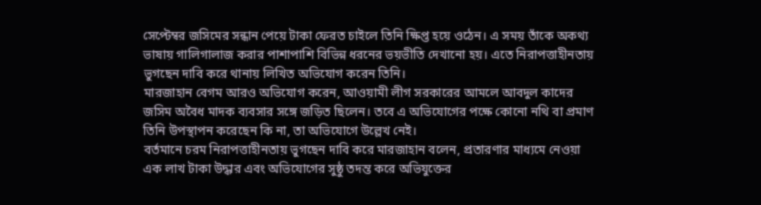সেপ্টেম্বর জসিমের সন্ধান পেয়ে টাকা ফেরত চাইলে তিনি ক্ষিপ্ত হয়ে ওঠেন। এ সময় তাঁকে অকথ্য ভাষায় গালিগালাজ করার পাশাপাশি বিভিন্ন ধরনের ভয়ভীতি দেখানো হয়। এতে নিরাপত্তাহীনতায় ভুগছেন দাবি করে থানায় লিখিত অভিযোগ করেন তিনি।
মারজাহান বেগম আরও অভিযোগ করেন, আওয়ামী লীগ সরকারের আমলে আবদুল কাদের জসিম অবৈধ মাদক ব্যবসার সঙ্গে জড়িত ছিলেন। তবে এ অভিযোগের পক্ষে কোনো নথি বা প্রমাণ তিনি উপস্থাপন করেছেন কি না, তা অভিযোগে উল্লেখ নেই।
বর্তমানে চরম নিরাপত্তাহীনতায় ভুগছেন দাবি করে মারজাহান বলেন, প্রতারণার মাধ্যমে নেওয়া এক লাখ টাকা উদ্ধার এবং অভিযোগের সুষ্ঠু তদন্ত করে অভিযুক্তের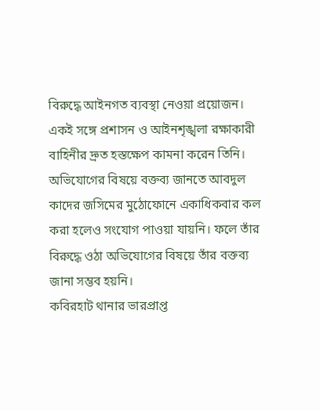বিরুদ্ধে আইনগত ব্যবস্থা নেওয়া প্রয়োজন। একই সঙ্গে প্রশাসন ও আইনশৃঙ্খলা রক্ষাকারী বাহিনীর দ্রুত হস্তক্ষেপ কামনা করেন তিনি।
অভিযোগের বিষয়ে বক্তব্য জানতে আবদুল কাদের জসিমের মুঠোফোনে একাধিকবার কল করা হলেও সংযোগ পাওয়া যায়নি। ফলে তাঁর বিরুদ্ধে ওঠা অভিযোগের বিষয়ে তাঁর বক্তব্য জানা সম্ভব হয়নি।
কবিরহাট থানার ভারপ্রাপ্ত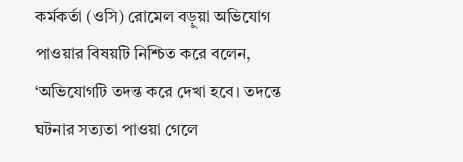কর্মকর্তা (ওসি) রোমেল বড়ুয়া অভিযোগ পাওয়ার বিষয়টি নিশ্চিত করে বলেন, ‘অভিযোগটি তদন্ত করে দেখা হবে। তদন্তে ঘটনার সত্যতা পাওয়া গেলে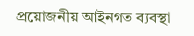প্রয়োজনীয় আইনগত ব্যবস্থা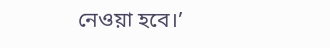নেওয়া হবে।’